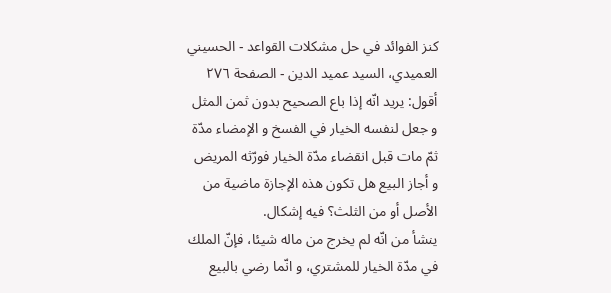كنز الفوائد في حل مشكلات القواعد - الحسيني العميدي، السيد عميد الدين - الصفحة ٢٧٦
أقول: يريد انّه إذا باع الصحيح بدون ثمن المثل و جعل لنفسه الخيار في الفسخ و الإمضاء مدّة ثمّ مات قبل انقضاء مدّة الخيار فورّثه المريض و أجاز البيع هل تكون هذه الإجازة ماضية من الأصل أو من الثلث؟ فيه إشكال.
ينشأ من انّه لم يخرج من ماله شيئا، فإنّ الملك في مدّة الخيار للمشتري، و انّما رضي بالبيع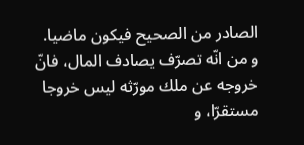الصادر من الصحيح فيكون ماضيا.
و من انّه تصرّف يصادف المال، فانّ خروجه عن ملك مورّثه ليس خروجا مستقرّا، و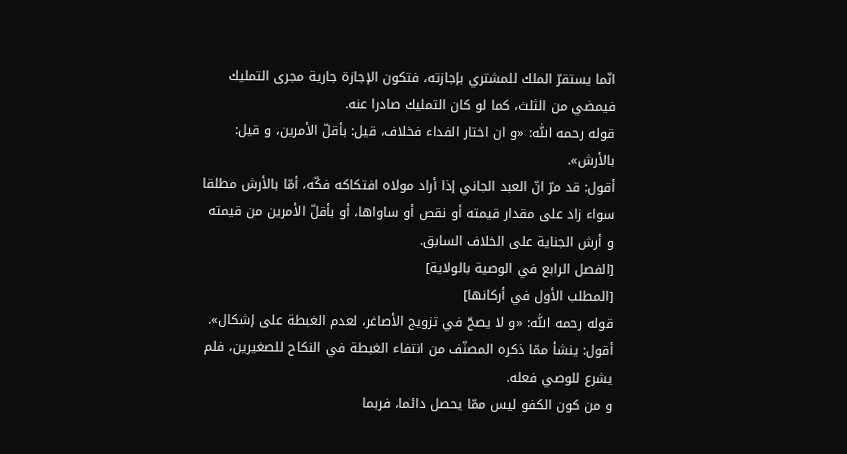انّما يستقرّ الملك للمشتري بإجازته، فتكون الإجازة جارية مجرى التمليك فيمضي من الثلث، كما لو كان التمليك صادرا عنه.
قوله رحمه اللّٰه: «و ان اختار الفداء فخلاف، قيل: بأقلّ الأمرين، و قيل: بالأرش».
أقول: قد مرّ انّ العبد الجاني إذا أراد مولاه افتكاكه فكّه، أمّا بالأرش مطلقا سواء زاد على مقدار قيمته أو نقص أو ساواها، أو بأقلّ الأمرين من قيمته و أرش الجناية على الخلاف السابق.
[الفصل الرابع في الوصية بالولاية]
[المطلب الأول في أركانها]
قوله رحمه اللّٰه: «و لا يصحّ في تزويج الأصاغر، لعدم الغبطة على إشكال».
أقول: ينشأ ممّا ذكره المصنّف من انتفاء الغبطة في النكاح للصغيرين، فلم يشرع للوصي فعله.
و من كون الكفو ليس ممّا يحصل دائما، فربما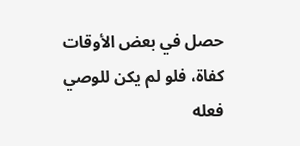حصل في بعض الأوقات كفاة، فلو لم يكن للوصي فعله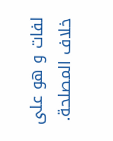لفات و هو على خلاف المصلحة.